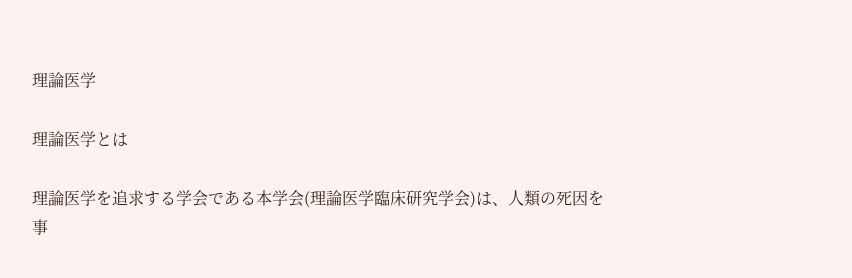理論医学

理論医学とは

理論医学を追求する学会である本学会(理論医学臨床研究学会)は、人類の死因を事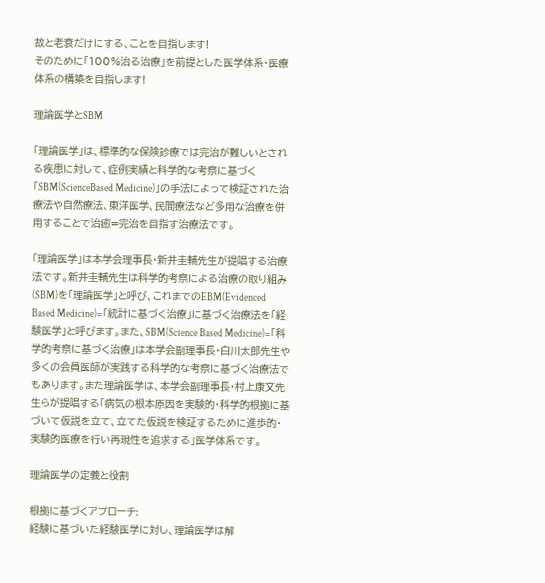故と老衰だけにする、ことを目指します!
そのために「100%治る治療」を前提とした医学体系・医療体系の構築を目指します!

理論医学とSBM

「理論医学」は、標準的な保険診療では完治が難しいとされる疾患に対して、症例実績と科学的な考察に基づく「SBM(ScienceBased Medicine)」の手法によって検証された治療法や自然療法、東洋医学、民間療法など多用な治療を併用することで治癒=完治を目指す治療法です。

「理論医学」は本学会理事長・新井圭輔先生が提唱する治療法です。新井圭輔先生は科学的考察による治療の取り組み(SBM)を「理論医学」と呼び、これまでのEBM(Evidenced Based Medicine)=「統計に基づく治療」に基づく治療法を「経験医学」と呼びます。また、SBM(Science Based Medicine)=「科学的考察に基づく治療」は本学会副理事長・白川太郎先生や多くの会員医師が実践する科学的な考察に基づく治療法でもあります。また理論医学は、本学会副理事長・村上康文先生らが提唱する「病気の根本原因を実験的・科学的根拠に基づいて仮説を立て、立てた仮説を検証するために進歩的・実験的医療を行い再現性を追求する」医学体系です。

理論医学の定義と役割

根拠に基づくアプローチ:
経験に基づいた経験医学に対し、理論医学は解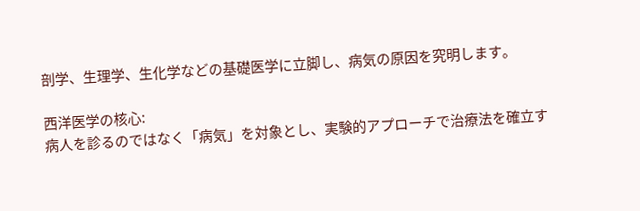剖学、生理学、生化学などの基礎医学に立脚し、病気の原因を究明します。

西洋医学の核心:
病人を診るのではなく「病気」を対象とし、実験的アプローチで治療法を確立す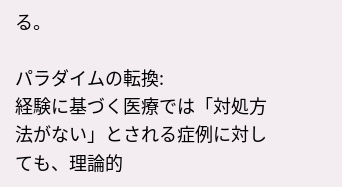る。

パラダイムの転換:
経験に基づく医療では「対処方法がない」とされる症例に対しても、理論的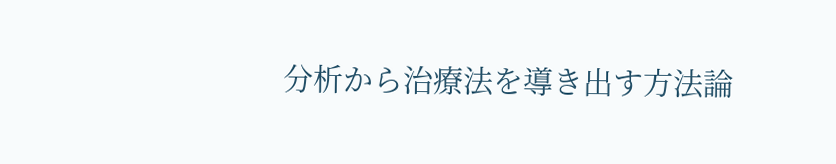分析から治療法を導き出す方法論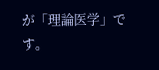が「理論医学」です。